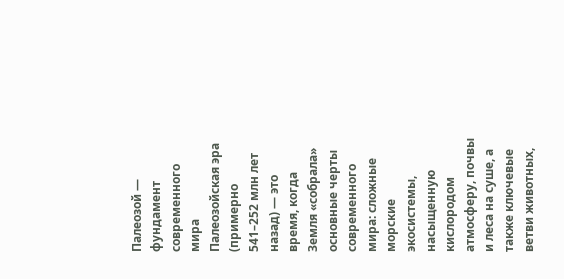Палеозой — фундамент современного мира
Палеозойская эра (примерно 541–252 млн лет назад) — это время, когда Земля «собрала» основные черты современного мира: сложные морские экосистемы, насыщенную кислородом атмосферу, почвы и леса на суше, а также ключевые ветви животных,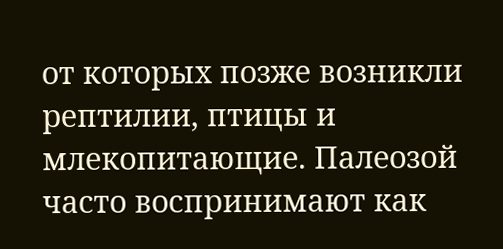от которых позже возникли рептилии, птицы и млекопитающие. Палеозой часто воспринимают как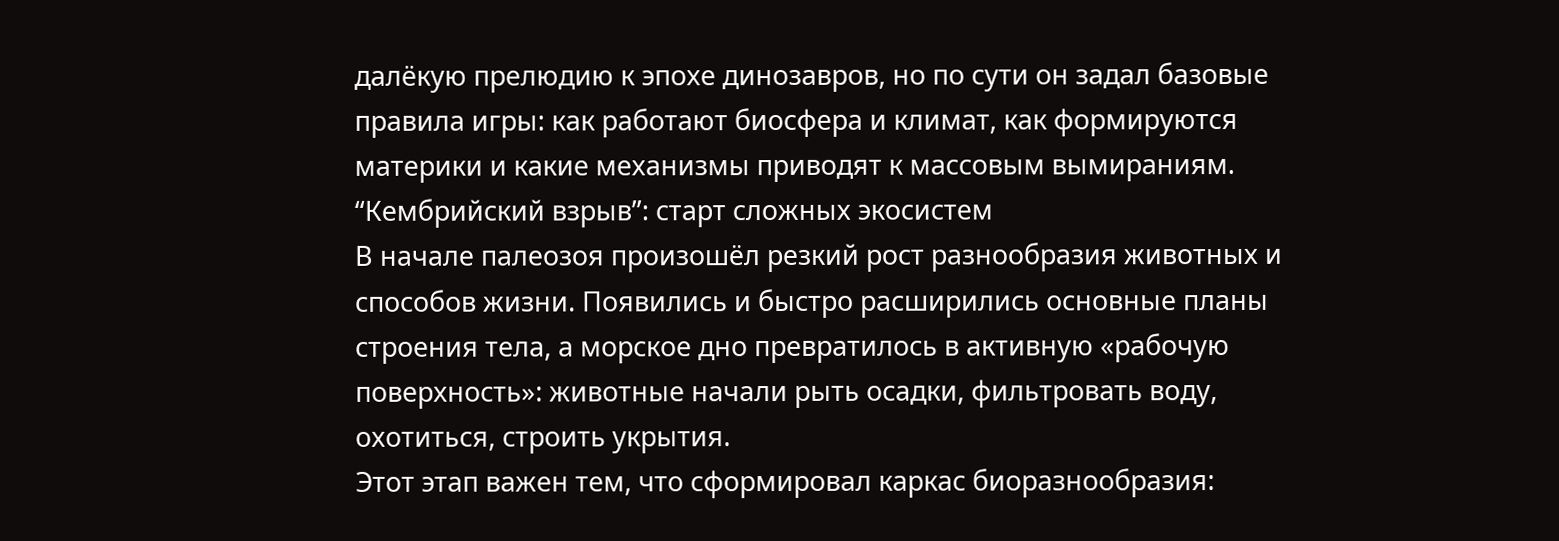далёкую прелюдию к эпохе динозавров, но по сути он задал базовые правила игры: как работают биосфера и климат, как формируются материки и какие механизмы приводят к массовым вымираниям.
“Кембрийский взрыв”: старт сложных экосистем
В начале палеозоя произошёл резкий рост разнообразия животных и способов жизни. Появились и быстро расширились основные планы строения тела, а морское дно превратилось в активную «рабочую поверхность»: животные начали рыть осадки, фильтровать воду, охотиться, строить укрытия.
Этот этап важен тем, что сформировал каркас биоразнообразия: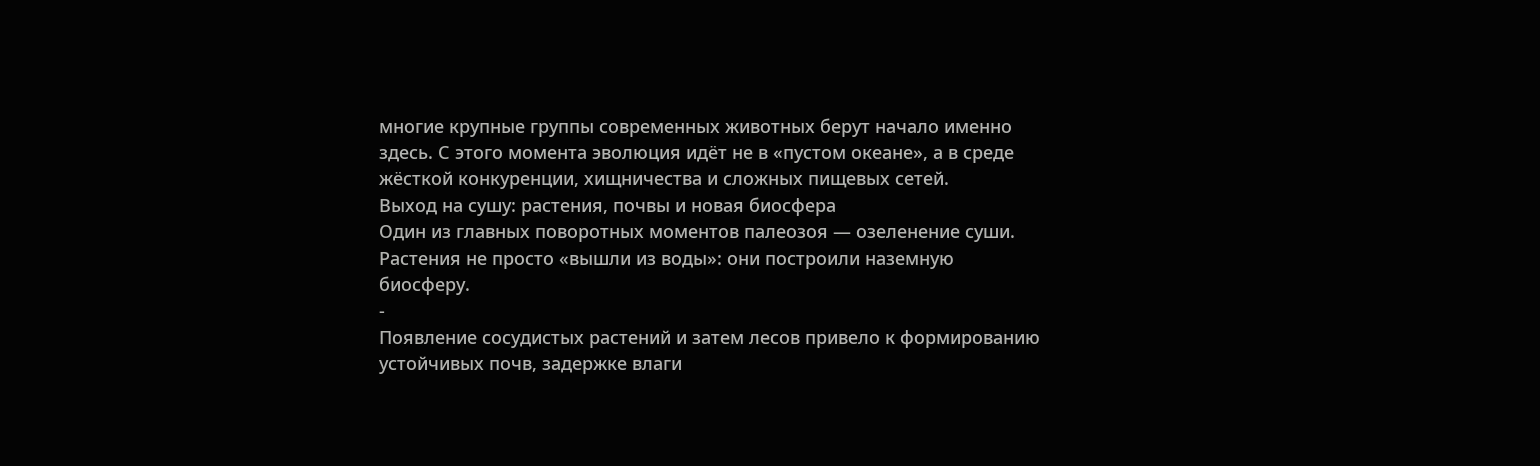многие крупные группы современных животных берут начало именно здесь. С этого момента эволюция идёт не в «пустом океане», а в среде жёсткой конкуренции, хищничества и сложных пищевых сетей.
Выход на сушу: растения, почвы и новая биосфера
Один из главных поворотных моментов палеозоя — озеленение суши. Растения не просто «вышли из воды»: они построили наземную биосферу.
-
Появление сосудистых растений и затем лесов привело к формированию устойчивых почв, задержке влаги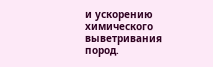и ускорению химического выветривания пород.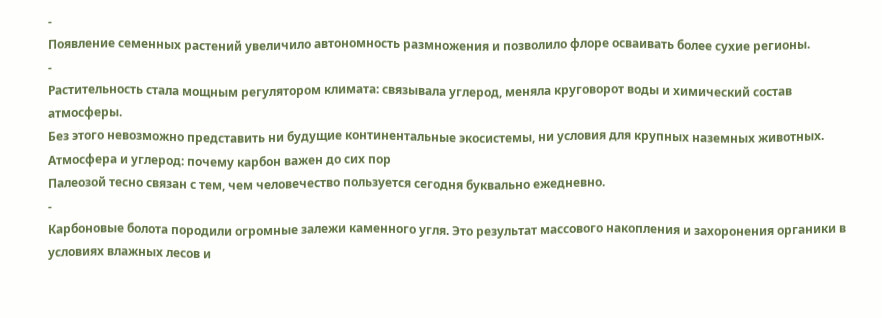-
Появление семенных растений увеличило автономность размножения и позволило флоре осваивать более сухие регионы.
-
Растительность стала мощным регулятором климата: связывала углерод, меняла круговорот воды и химический состав атмосферы.
Без этого невозможно представить ни будущие континентальные экосистемы, ни условия для крупных наземных животных.
Атмосфера и углерод: почему карбон важен до сих пор
Палеозой тесно связан с тем, чем человечество пользуется сегодня буквально ежедневно.
-
Карбоновые болота породили огромные залежи каменного угля. Это результат массового накопления и захоронения органики в условиях влажных лесов и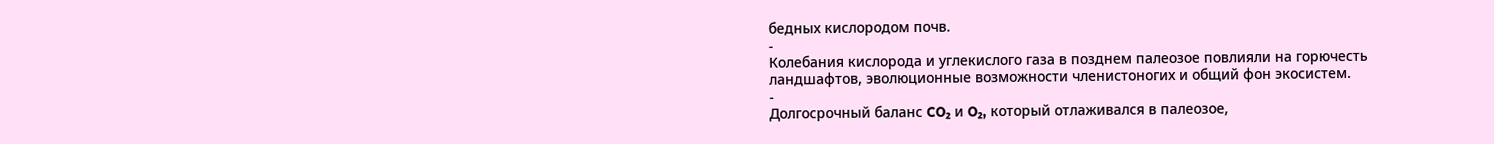бедных кислородом почв.
-
Колебания кислорода и углекислого газа в позднем палеозое повлияли на горючесть ландшафтов, эволюционные возможности членистоногих и общий фон экосистем.
-
Долгосрочный баланс CO₂ и O₂, который отлаживался в палеозое,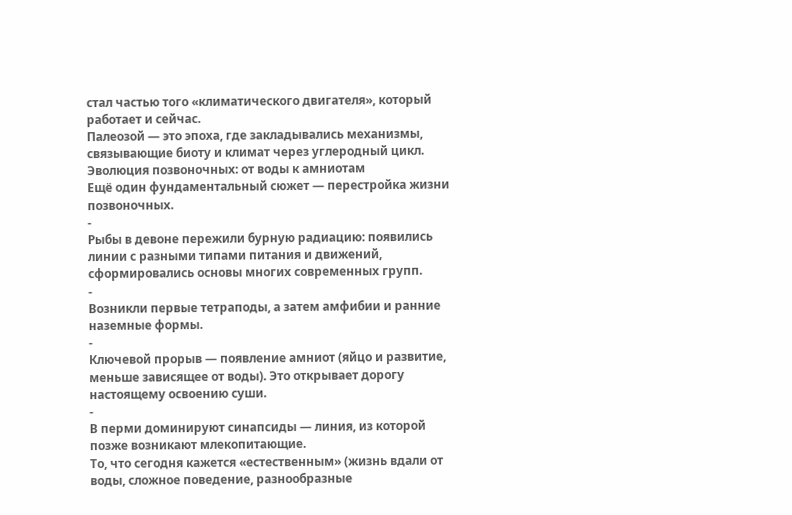стал частью того «климатического двигателя», который работает и сейчас.
Палеозой — это эпоха, где закладывались механизмы, связывающие биоту и климат через углеродный цикл.
Эволюция позвоночных: от воды к амниотам
Ещё один фундаментальный сюжет — перестройка жизни позвоночных.
-
Рыбы в девоне пережили бурную радиацию: появились линии с разными типами питания и движений, сформировались основы многих современных групп.
-
Возникли первые тетраподы, а затем амфибии и ранние наземные формы.
-
Ключевой прорыв — появление амниот (яйцо и развитие, меньше зависящее от воды). Это открывает дорогу настоящему освоению суши.
-
В перми доминируют синапсиды — линия, из которой позже возникают млекопитающие.
То, что сегодня кажется «естественным» (жизнь вдали от воды, сложное поведение, разнообразные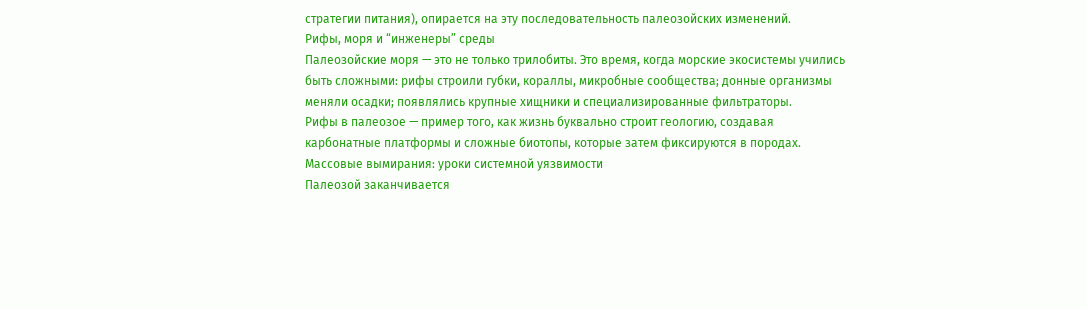стратегии питания), опирается на эту последовательность палеозойских изменений.
Рифы, моря и “инженеры” среды
Палеозойские моря — это не только трилобиты. Это время, когда морские экосистемы учились быть сложными: рифы строили губки, кораллы, микробные сообщества; донные организмы меняли осадки; появлялись крупные хищники и специализированные фильтраторы.
Рифы в палеозое — пример того, как жизнь буквально строит геологию, создавая карбонатные платформы и сложные биотопы, которые затем фиксируются в породах.
Массовые вымирания: уроки системной уязвимости
Палеозой заканчивается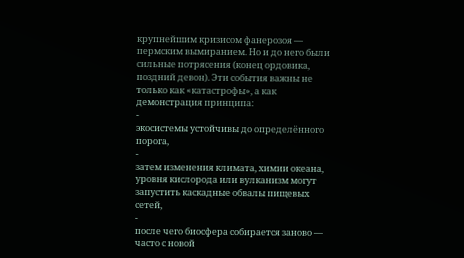крупнейшим кризисом фанерозоя — пермским вымиранием. Но и до него были сильные потрясения (конец ордовика, поздний девон). Эти события важны не только как «катастрофы», а как демонстрация принципа:
-
экосистемы устойчивы до определённого порога,
-
затем изменения климата, химии океана, уровня кислорода или вулканизм могут запустить каскадные обвалы пищевых сетей,
-
после чего биосфера собирается заново — часто с новой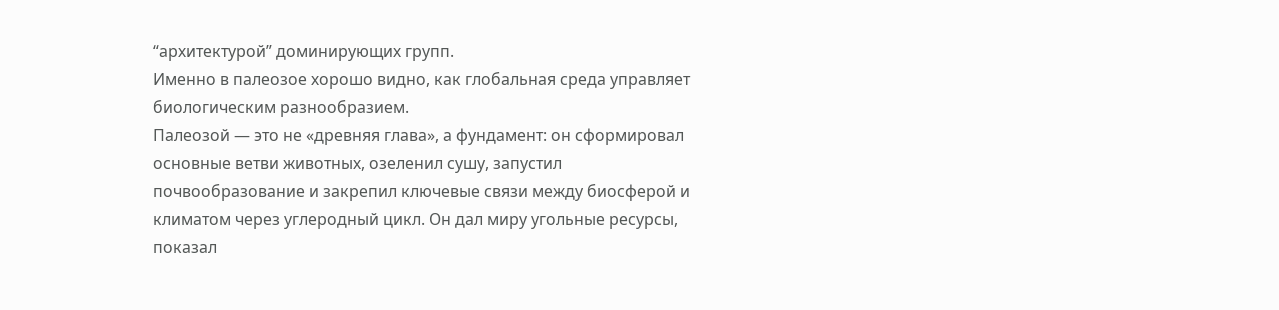“архитектурой” доминирующих групп.
Именно в палеозое хорошо видно, как глобальная среда управляет биологическим разнообразием.
Палеозой — это не «древняя глава», а фундамент: он сформировал основные ветви животных, озеленил сушу, запустил почвообразование и закрепил ключевые связи между биосферой и климатом через углеродный цикл. Он дал миру угольные ресурсы, показал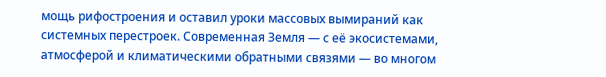мощь рифостроения и оставил уроки массовых вымираний как системных перестроек. Современная Земля — с её экосистемами, атмосферой и климатическими обратными связями — во многом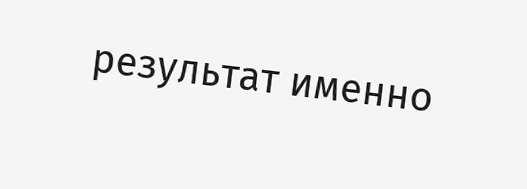результат именно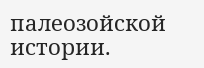палеозойской истории.